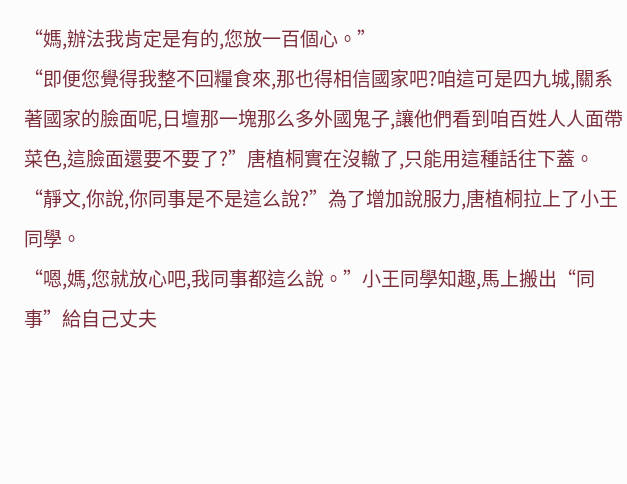“媽,辦法我肯定是有的,您放一百個心。”
“即便您覺得我整不回糧食來,那也得相信國家吧?咱這可是四九城,關系著國家的臉面呢,日壇那一塊那么多外國鬼子,讓他們看到咱百姓人人面帶菜色,這臉面還要不要了?”唐植桐實在沒轍了,只能用這種話往下蓋。
“靜文,你說,你同事是不是這么說?”為了增加說服力,唐植桐拉上了小王同學。
“嗯,媽,您就放心吧,我同事都這么說。”小王同學知趣,馬上搬出“同事”給自己丈夫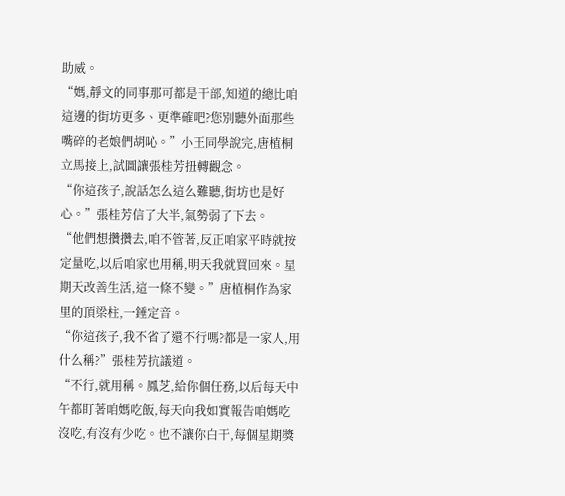助威。
“媽,靜文的同事那可都是干部,知道的總比咱這邊的街坊更多、更準確吧?您別聽外面那些嘴碎的老娘們胡吣。”小王同學說完,唐植桐立馬接上,試圖讓張桂芳扭轉觀念。
“你這孩子,說話怎么這么難聽,街坊也是好心。”張桂芳信了大半,氣勢弱了下去。
“他們想攢攢去,咱不管著,反正咱家平時就按定量吃,以后咱家也用稱,明天我就買回來。星期天改善生活,這一條不變。”唐植桐作為家里的頂梁柱,一錘定音。
“你這孩子,我不省了還不行嗎?都是一家人,用什么稱?”張桂芳抗議道。
“不行,就用稱。鳳芝,給你個任務,以后每天中午都盯著咱媽吃飯,每天向我如實報告咱媽吃沒吃,有沒有少吃。也不讓你白干,每個星期獎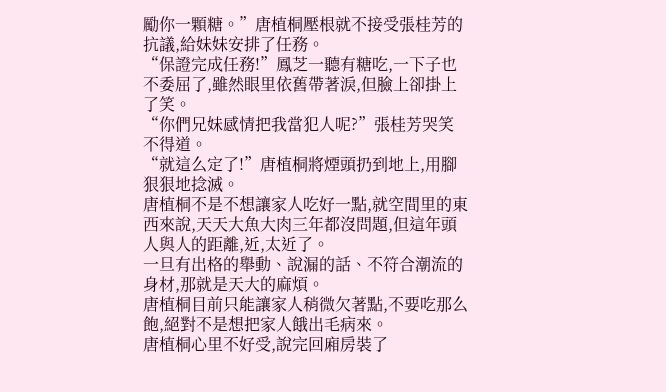勵你一顆糖。”唐植桐壓根就不接受張桂芳的抗議,給妹妹安排了任務。
“保證完成任務!”鳳芝一聽有糖吃,一下子也不委屈了,雖然眼里依舊帶著淚,但臉上卻掛上了笑。
“你們兄妹感情把我當犯人呢?”張桂芳哭笑不得道。
“就這么定了!”唐植桐將煙頭扔到地上,用腳狠狠地捻滅。
唐植桐不是不想讓家人吃好一點,就空間里的東西來說,天天大魚大肉三年都沒問題,但這年頭人與人的距離,近,太近了。
一旦有出格的舉動、說漏的話、不符合潮流的身材,那就是天大的麻煩。
唐植桐目前只能讓家人稍微欠著點,不要吃那么飽,絕對不是想把家人餓出毛病來。
唐植桐心里不好受,說完回廂房裝了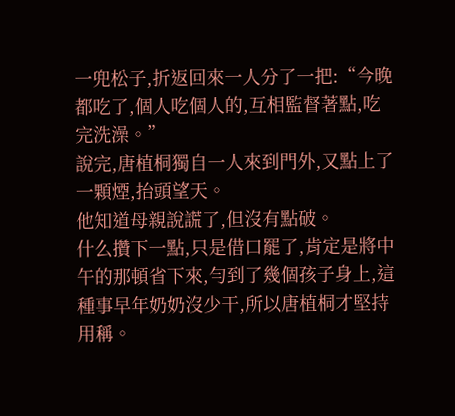一兜松子,折返回來一人分了一把:“今晚都吃了,個人吃個人的,互相監督著點,吃完洗澡。”
說完,唐植桐獨自一人來到門外,又點上了一顆煙,抬頭望天。
他知道母親說謊了,但沒有點破。
什么攢下一點,只是借口罷了,肯定是將中午的那頓省下來,勻到了幾個孩子身上,這種事早年奶奶沒少干,所以唐植桐才堅持用稱。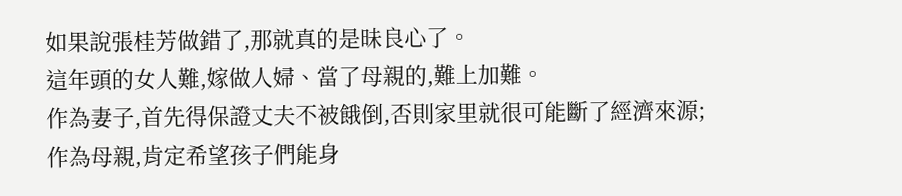如果說張桂芳做錯了,那就真的是昧良心了。
這年頭的女人難,嫁做人婦、當了母親的,難上加難。
作為妻子,首先得保證丈夫不被餓倒,否則家里就很可能斷了經濟來源;
作為母親,肯定希望孩子們能身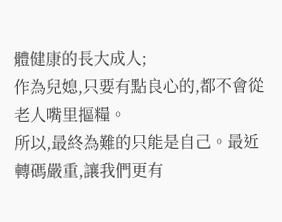體健康的長大成人;
作為兒媳,只要有點良心的,都不會從老人嘴里摳糧。
所以,最終為難的只能是自己。最近轉碼嚴重,讓我們更有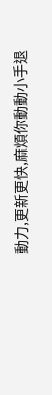動力,更新更快,麻煩你動動小手退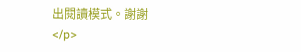出閱讀模式。謝謝</p>